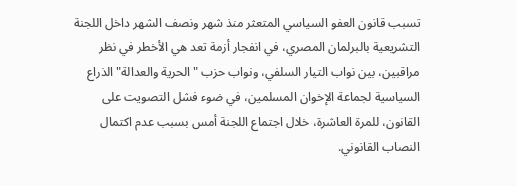تسبب قانون العفو السياسي المتعثر منذ شهر ونصف الشهر داخل اللجنة التشريعية بالبرلمان المصري، في انفجار أزمة تعد هي الأخطر في نظر مراقبين، بين نواب التيار السلفي، ونواب حزب "الحرية والعدالة" الذراع السياسية لجماعة الإخوان المسلمين، في ضوء فشل التصويت على القانون، للمرة العاشرة، خلال اجتماع اللجنة أمس بسبب عدم اكتمال النصاب القانوني.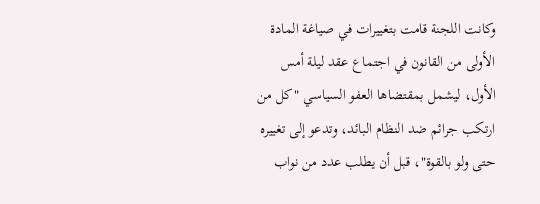وكانت اللجنة قامت بتغييرات في صياغة المادة الأولى من القانون في اجتماع عقد ليلة أمس الأول، ليشمل بمقتضاها العفو السياسي "كل من ارتكب جرائم ضد النظام البائد، وتدعو إلى تغييره حتى ولو بالقوة"، قبل أن يطلب عدد من نواب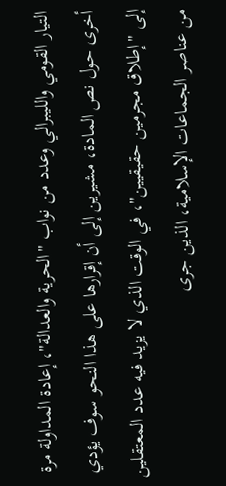التيار القومي والليبرالي وعدد من نواب "الحرية والعدالة"، إعادة المداولة مرة أخرى حول نص المادة، مشيرين إلى أن إقرارها على هذا النحو سوف يؤدي إلى "إطلاق مجرمين حقيقيين"، في الوقت الذي لا يزيد فيه عدد المعتقلين من عناصر الجماعات الإسلامية، الذين جرى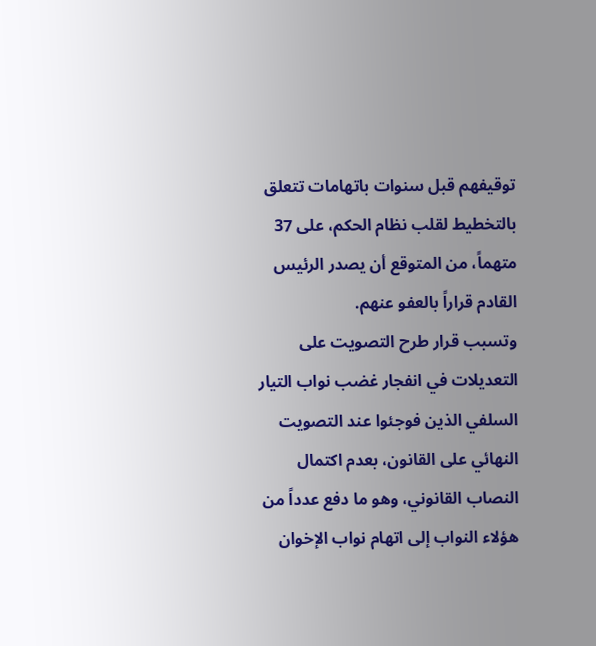توقيفهم قبل سنوات باتهامات تتعلق بالتخطيط لقلب نظام الحكم، على 37 متهماً، من المتوقع أن يصدر الرئيس القادم قراراً بالعفو عنهم.
وتسبب قرار طرح التصويت على التعديلات في انفجار غضب نواب التيار السلفي الذين فوجئوا عند التصويت النهائي على القانون، بعدم اكتمال النصاب القانوني، وهو ما دفع عدداً من هؤلاء النواب إلى اتهام نواب الإخوان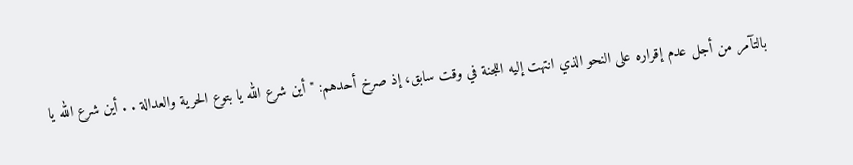بالتآمر من أجل عدم إقراره على النحو الذي انتهت إليه اللجنة في وقت سابق، إذ صرخ أحدهم: "أين شرع الله يا بتوع الحرية والعدالة . . أين شرع الله يا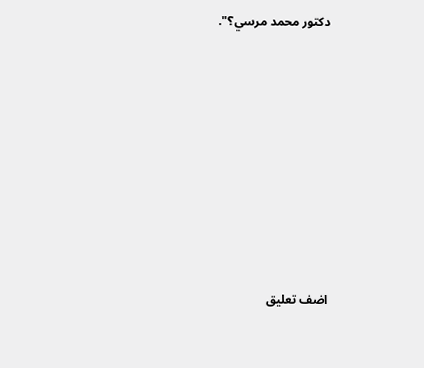دكتور محمد مرسي؟".









اضف تعليق